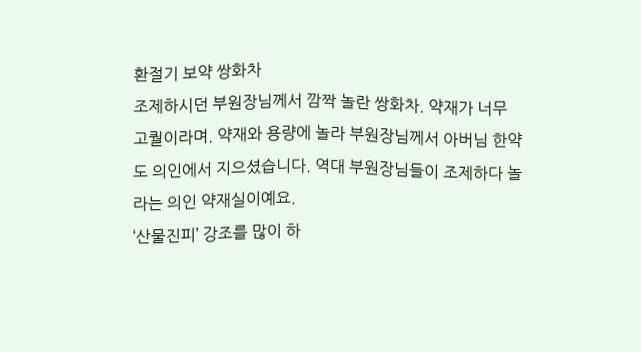환절기 보약 쌍화차
조제하시던 부원장님께서 깜짝 놀란 쌍화차. 약재가 너무 고퀄이라며. 약재와 용량에 놀라 부원장님께서 아버님 한약도 의인에서 지으셨습니다. 역대 부원장님들이 조제하다 놀라는 의인 약재실이예요.
‘산물진피’ 강조를 많이 하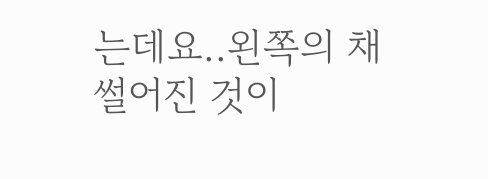는데요..왼쪽의 채 썰어진 것이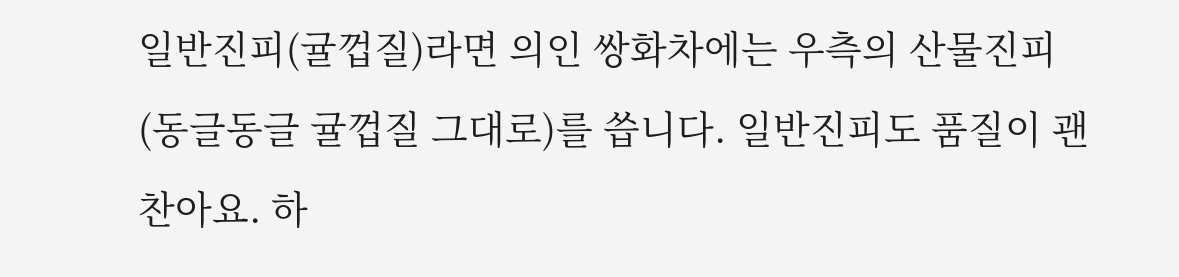일반진피(귤껍질)라면 의인 쌍화차에는 우측의 산물진피(동글동글 귤껍질 그대로)를 씁니다. 일반진피도 품질이 괜찬아요. 하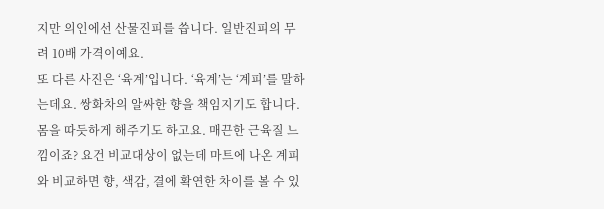지만 의인에선 산물진피를 씁니다. 일반진피의 무려 10배 가격이예요.
또 다른 사진은 ‘육계’입니다. ‘육계’는 ‘계피’를 말하는데요. 쌍화차의 알싸한 향을 책임지기도 합니다. 몸을 따듯하게 해주기도 하고요. 매끈한 근육질 느낌이죠? 요건 비교대상이 없는데 마트에 나온 계피와 비교하면 향, 색감, 결에 확연한 차이를 볼 수 있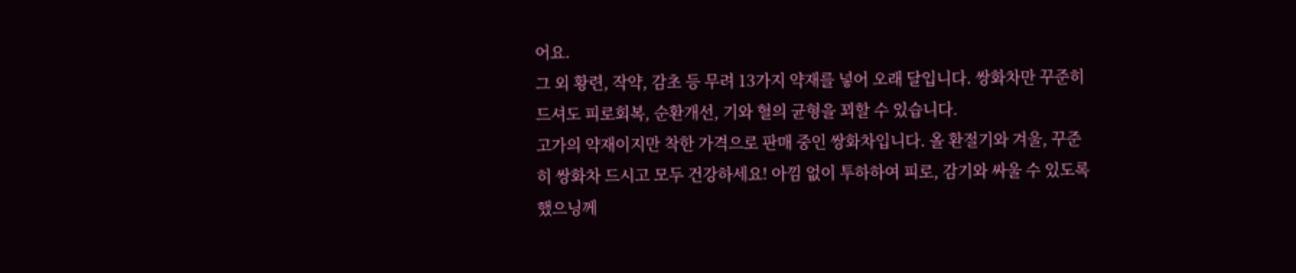어요.
그 외 황련, 작약, 감초 등 무려 13가지 약재를 넣어 오래 달입니다. 쌍화차만 꾸준히 드셔도 피로회복, 순환개선, 기와 혈의 균형을 꾀할 수 있습니다.
고가의 약재이지만 착한 가격으로 판매 중인 쌍화차입니다. 올 환절기와 겨울, 꾸준히 쌍화차 드시고 모두 건강하세요! 아낌 없이 투하하여 피로, 감기와 싸울 수 있도록 했으닝께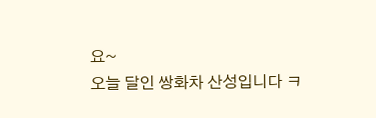요~
오늘 달인 쌍화차 산성입니다 ㅋ